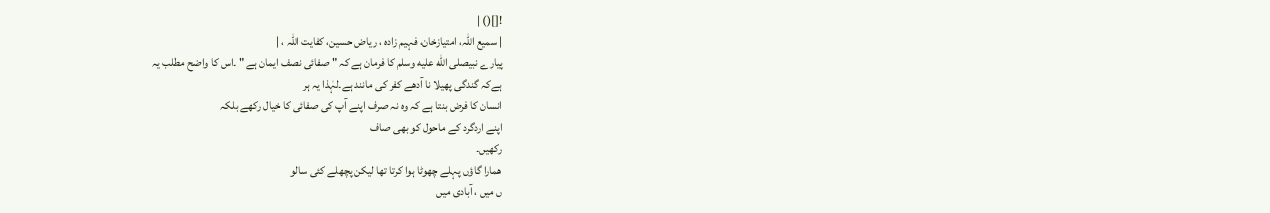![]() |
| سمیع اللہ، امتیازخان، فہیم زادہ ، ریاض حسین، کفایت اللہ ، |
پیارے نبیصلى الله عليه وسلم کا فرمان ہے کہ " صفائی نصف ایمان ہے " ۔اس کا واضح مطلب یہ
ہےکہ گندگی پھیلا نا آدھے کفر کی مانند ہے۔لہٰذا یہ ہر
انسان کا فرض بنتا ہے کہ وہ نہ صرف اپنے آپ کی صفائی کا خیال رکھے بلکہ
اپنے اردگرد کے ماحول کو بھی صاف
رکھیں۔
ھمارا گاؤں پہلے چھوٹا ہوا کرتا تھا لیکن پچھلے کئی سالو
ں میں ، آبادی میں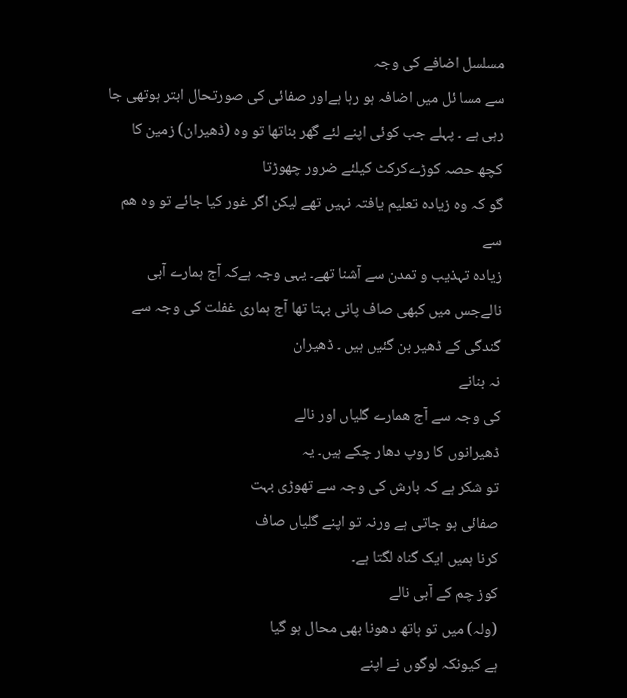مسلسل اضافے کی وجہ
سے مسا ئل میں اضافہ ہو رہا ہےاور صفائی کی صورتحال ابتر ہوتھی جا
رہی ہے ۔ پہلے جب کوئی اپنے لئے گھر بناتھا تو وہ (ڈھیران) زمین کا کچھ حصہ کوڑےکرکٹ کیلئے ضرور چھوڑتا
گو کہ وہ زیادہ تعلیم یافتہ نہیں تھے لیکن اگر غور کیا جائے تو وہ ھم سے
زیادہ تہذیب و تمدن سے آشنا تھے۔ یہی وجہ ہےکہ آج ہمارے آبی نالےجس میں کبھی صاف پانی بہتا تھا آج ہماری غفلت کی وجہ سے
گندگی کے ڈھیر بن گئیں ہیں ۔ ڈھیران
نہ بنانے
کی وجہ سے آج ھمارے گلیاں اور نالے
ڈھیرانوں کا روپ دھار چکے ہیں۔ یہ
تو شکر ہے کہ بارش کی وجہ سے تھوڑی بہت
صفائی ہو جاتی ہے ورنہ تو اپنے گلیاں صاف
کرنا ہمیں ایک گناہ لگتا ہے۔
کوز چم کے آبی نالے
(ولہ) میں تو ہاتھ دھونا بھی محال ہو گیا
ہے کیونکہ لوگوں نے اپنے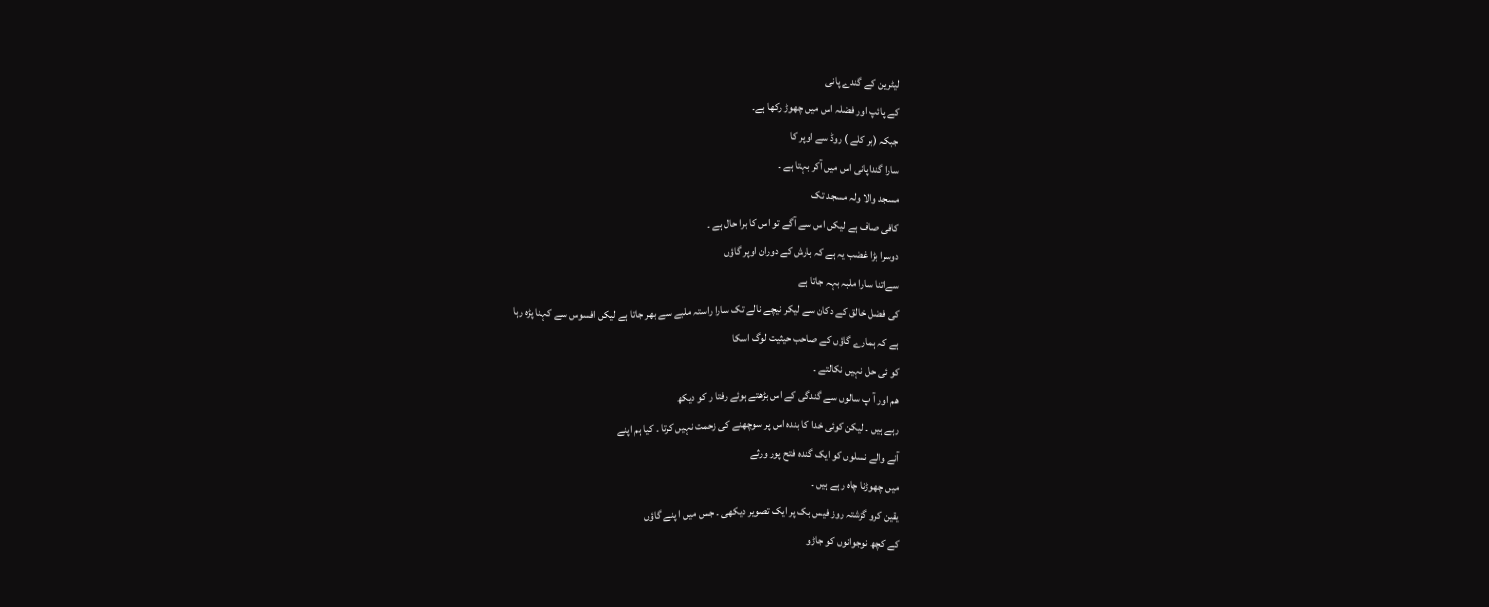لیٹرین کے گندے پانی
کے پائپ اور فضلہ اس میں چھوڑ رکھا ہے۔
جبکہ (بر کلے ) روڈ سے اوپر کا
سارا گنداپانی اس میں آکر بہتا ہے ۔
مسجد والا ولہ مسجد تک
کافی صاف ہے لیکں اس سے آگے تو اس کا برا حال ہے ۔
دوسرا بڑا غضب یہ ہے کہ بارش کے دوران اوپر گاؤں
سےاتنا سارا ملبہ بہہ جاتا ہے
کی فضل خالق کے دکان سے لیکر نیچے نالے تک سارا راستہ ملبے سے بھر جاتا ہے لیکں افسوس سے کہنا پڑہ رہا
ہے کہ ہمارے گاؤں کے صاحب حیثیت لوگ اسکا
کو ئی حل نہیں نکالتے ۔
ھم اور آ پ سالوں سے گندگی کے اس بڑھتے ہوئے رفتا ر کو دیکھ
رہے ہیں ۔ لیکن کوئی خدا کا بندہ اس پر سوچھنے کی زحمت نہیں کرتا ۔ کیا ہم اپنے
آنے والے نسلوں کو ایک گندہ فتح پور ورثے
میں چھوڑنا چاہ رہے ہیں ۔
یقین کرو گزشتہ روز فیس بک پر ایک تصویر دیکھی ۔ جس میں ا پنے گاؤں
کے کچھ نوجوانوں کو جاڑو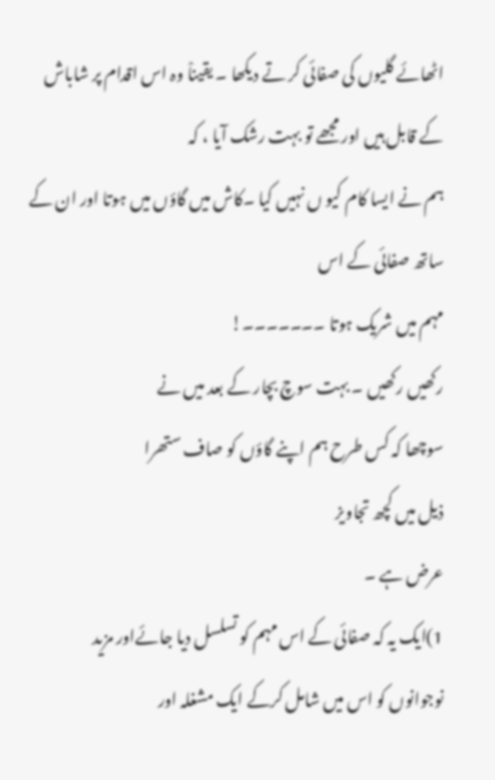اٹھائے گلیوں کی صفائی کر تے دیکھا ۔ یقیناْ وہ اس اقدام پر شاباش کے قابل ہیں اور مجھے تو بہت رشک آیا ، کہ
ہم نے ایسا کام کیو ں نہیں کیا ۔کاش میں گاؤں میں ہوتا اور ان کے ساتھ صفائی کے اس
مہم میں شریک ہوتا ۔۔۔۔۔۔۔!
رکھیں رکھیں ۔ بہت سوچ بچار کے بعد میں نے
سوچھا کہ کس طرح ہم اپنے گاؤں کو صاف ستھرا
ذیل میں کچھ تجاویز
عرض ہے ۔
1)ایک یہ کہ صفائی کے اس مہم کو تسلسل دیا جائےاور مزید
نوجوانوں کو اس میں شامل کرکے ایک مشغلہ اور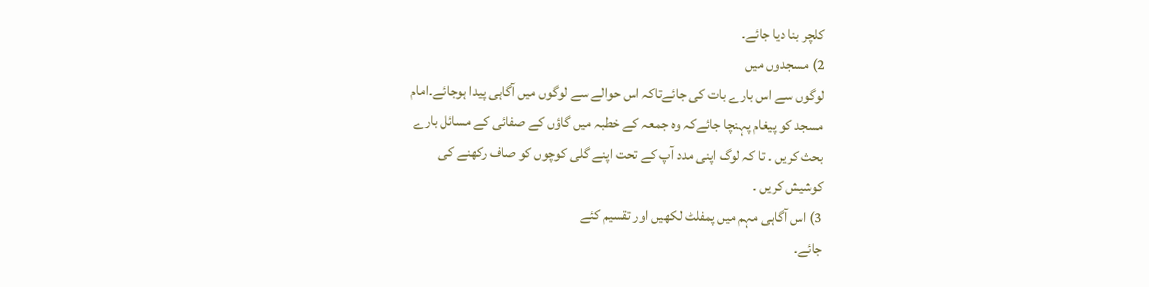کلچر بنا دیا جائے۔
2) مسجدوں میں
لوگوں سے اس بارے بات کی جائےتاکہ اس حوالے سے لوگوں میں آگاہی پیدا ہوجائے۔امام
مسجد کو پیغام پہنچا جائےکہ وہ جمعہ کے خطبہ میں گاؤں کے صفائی کے مسائل بارے
بحث کریں ۔ تا کہ لوگ اپنی مدد آپ کے تحت اپنے گلی کوچوں کو صاف رکھنے کی
کوشیش کریں ۔
3) اس آگاہی مہم میں پمفلٹ لکھیں اور تقسیم کئے
جائے۔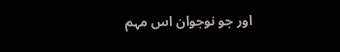اور جو نوجوان اس مہم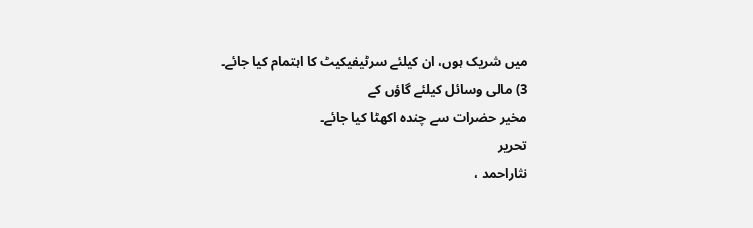میں شریک ہوں، ان کیلئے سرٹیفیکیٹ کا اہتمام کیا جائے۔
3) مالی وسائل کیلئے گاؤں کے
مخیر حضرات سے چندہ اکھٹا کیا جائے۔
تحریر
نثاراحمد ،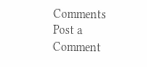Comments
Post a Comment